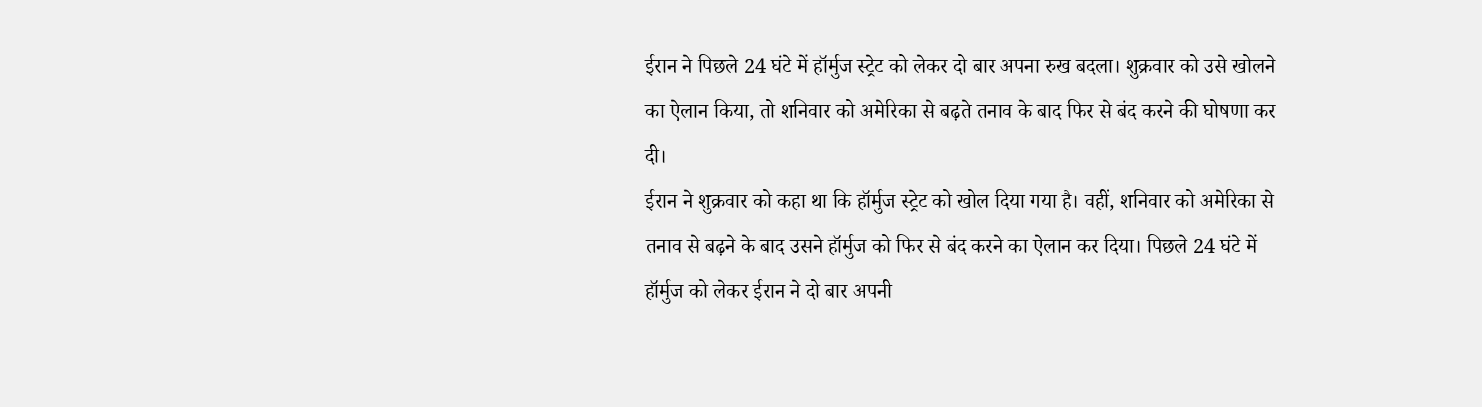ईरान ने पिछले 24 घंटे में हॉर्मुज स्ट्रेट को लेकर दो बार अपना रुख बदला। शुक्रवार को उसे खोलने का ऐलान किया, तो शनिवार को अमेरिका से बढ़ते तनाव के बाद फिर से बंद करने की घोषणा कर दी।
ईरान ने शुक्रवार को कहा था कि हॉर्मुज स्ट्रेट को खोल दिया गया है। वहीं, शनिवार को अमेरिका से तनाव से बढ़ने के बाद उसने हॉर्मुज को फिर से बंद करने का ऐलान कर दिया। पिछले 24 घंटे में हॉर्मुज को लेकर ईरान ने दो बार अपनी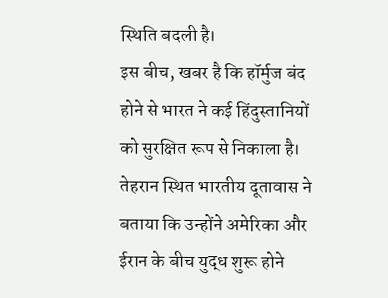स्थिति बदली है।
इस बीच, खबर है कि हॉर्मुज बंद होने से भारत ने कई हिंदुस्तानियों को सुरक्षित रूप से निकाला है। तेहरान स्थित भारतीय दूतावास ने बताया कि उन्होंने अमेरिका और ईरान के बीच युद्ध शुरू होने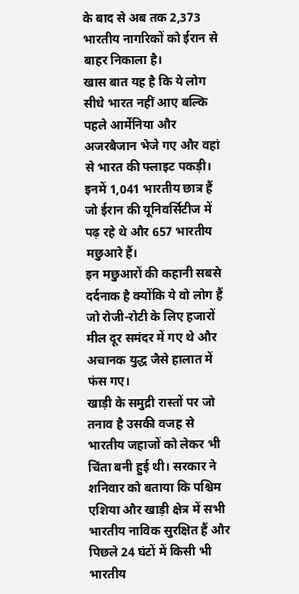के बाद से अब तक 2,373 भारतीय नागरिकों को ईरान से बाहर निकाला है।
खास बात यह है कि ये लोग सीधे भारत नहीं आए बल्कि पहले आर्मेनिया और अजरबैजान भेजे गए और वहां से भारत की फ्लाइट पकड़ी। इनमें 1,041 भारतीय छात्र हैं जो ईरान की यूनिवर्सिटीज में पढ़ रहे थे और 657 भारतीय मछुआरे हैं।
इन मछुआरों की कहानी सबसे दर्दनाक है क्योंकि ये वो लोग हैं जो रोजी-रोटी के लिए हजारों मील दूर समंदर में गए थे और अचानक युद्ध जैसे हालात में फंस गए।
खाड़ी के समुद्री रास्तों पर जो तनाव है उसकी वजह से भारतीय जहाजों को लेकर भी चिंता बनी हुई थी। सरकार ने शनिवार को बताया कि पश्चिम एशिया और खाड़ी क्षेत्र में सभी भारतीय नाविक सुरक्षित हैं और पिछले 24 घंटों में किसी भी भारतीय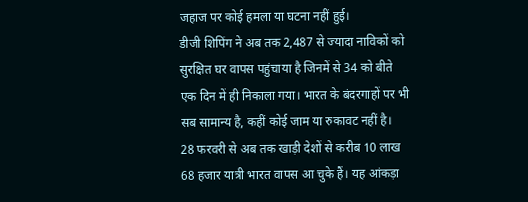जहाज पर कोई हमला या घटना नहीं हुई।
डीजी शिपिंग ने अब तक 2,487 से ज्यादा नाविकों को सुरक्षित घर वापस पहुंचाया है जिनमें से 34 को बीते एक दिन में ही निकाला गया। भारत के बंदरगाहों पर भी सब सामान्य है, कहीं कोई जाम या रुकावट नहीं है।
28 फरवरी से अब तक खाड़ी देशों से करीब 10 लाख 68 हजार यात्री भारत वापस आ चुके हैं। यह आंकड़ा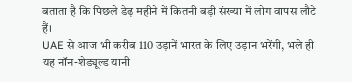बताता है कि पिछले डेढ़ महीने में कितनी बड़ी संख्या में लोग वापस लौटे हैं।
UAE से आज भी करीब 110 उड़ानें भारत के लिए उड़ान भरेंगी, भले ही यह नॉन-शेड्यूल्ड यानी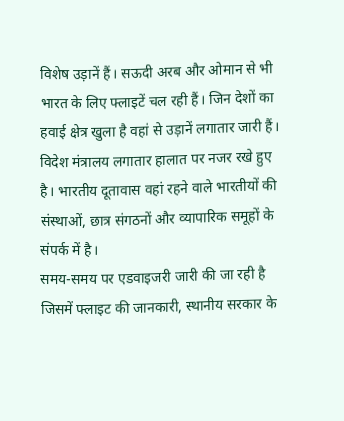विशेष उड़ानें हैं। सऊदी अरब और ओमान से भी भारत के लिए फ्लाइटें चल रही हैं। जिन देशों का हवाई क्षेत्र खुला है वहां से उड़ानें लगातार जारी हैं।
विदेश मंत्रालय लगातार हालात पर नजर रखे हुए है। भारतीय दूतावास वहां रहने वाले भारतीयों की संस्थाओं, छात्र संगठनों और व्यापारिक समूहों के संपर्क में है।
समय-समय पर एडवाइजरी जारी की जा रही है जिसमें फ्लाइट की जानकारी, स्थानीय सरकार के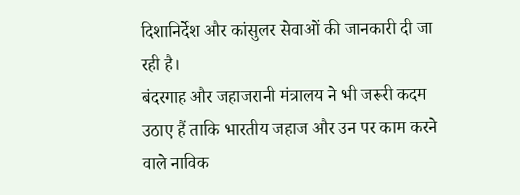दिशानिर्देश और कांसुलर सेवाओं की जानकारी दी जा रही है।
बंदरगाह और जहाजरानी मंत्रालय ने भी जरूरी कदम उठाए हैं ताकि भारतीय जहाज और उन पर काम करने वाले नाविक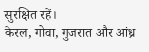सुरक्षित रहें।
केरल, गोवा, गुजरात और आंध्र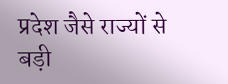प्रदेश जैसे राज्यों से बड़ी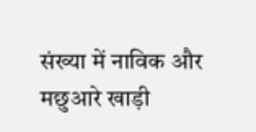संख्या में नाविक और मछुआरे खाड़ी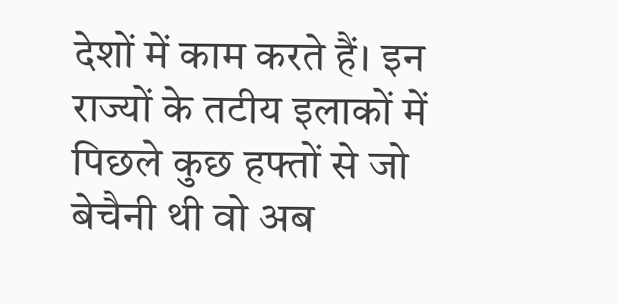देशों में काम करते हैं। इन राज्यों के तटीय इलाकों में पिछले कुछ हफ्तों से जो बेचैनी थी वो अब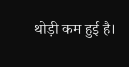थोड़ी कम हुई है।